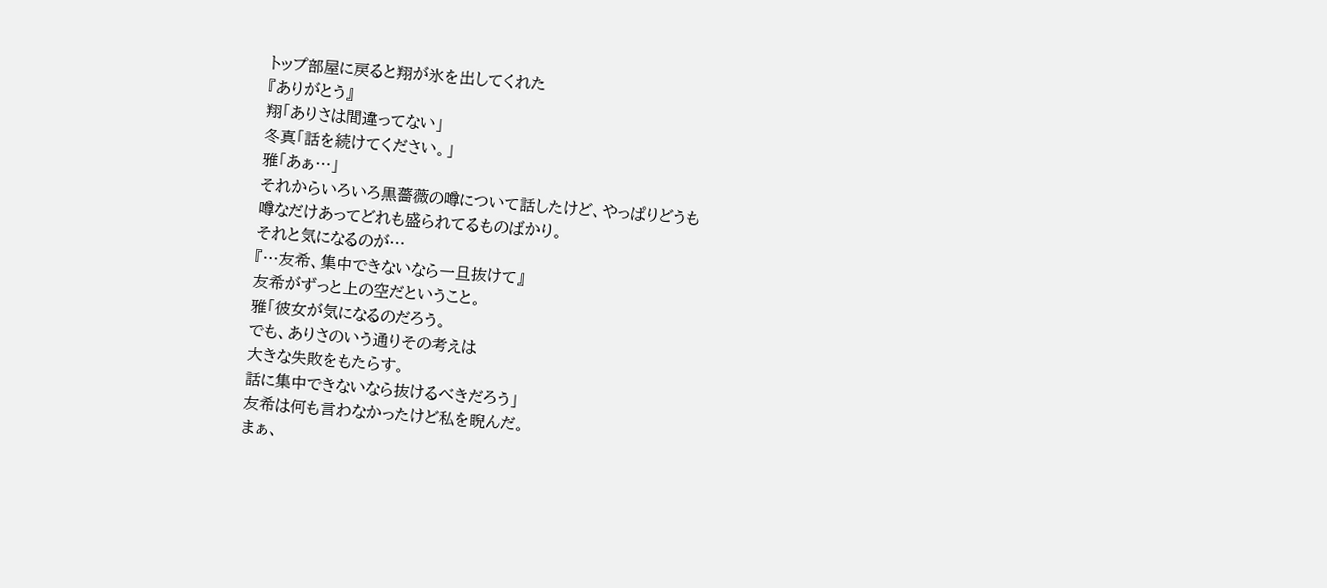トップ部屋に戻ると翔が氷を出してくれた
『ありがとう』
翔「ありさは間違ってない」
冬真「話を続けてください。」
雅「あぁ…」
それからいろいろ黒薔薇の噂について話したけど、やっぱりどうも
噂なだけあってどれも盛られてるものばかり。
それと気になるのが…
『…友希、集中できないなら一旦抜けて』
友希がずっと上の空だということ。
雅「彼女が気になるのだろう。
でも、ありさのいう通りその考えは
大きな失敗をもたらす。
話に集中できないなら抜けるべきだろう」
友希は何も言わなかったけど私を睨んだ。
まぁ、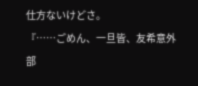仕方ないけどさ。
『……ごめん、一旦皆、友希意外
部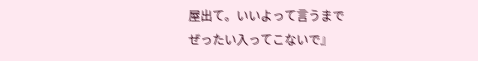屋出て。いいよって言うまで
ぜったい入ってこないで』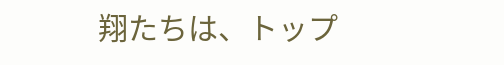翔たちは、トップ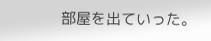部屋を出ていった。